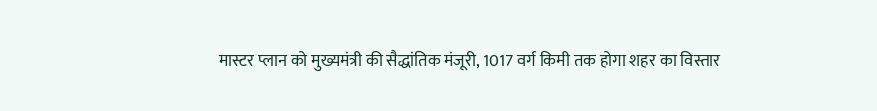मास्टर प्लान को मुख्यमंत्री की सैद्धांतिक मंजूरी, 1017 वर्ग किमी तक होगा शहर का विस्तार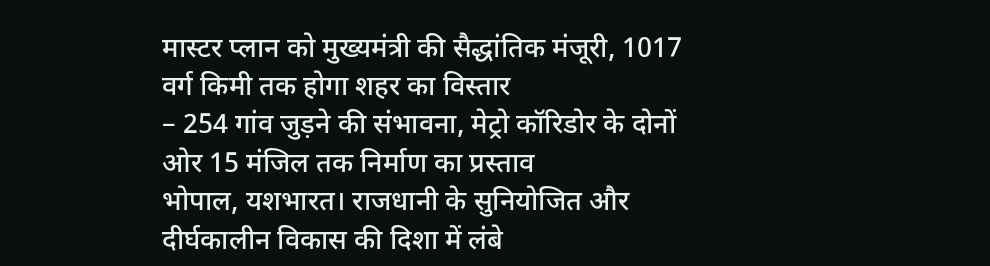मास्टर प्लान को मुख्यमंत्री की सैद्धांतिक मंजूरी, 1017 वर्ग किमी तक होगा शहर का विस्तार
– 254 गांव जुड़ने की संभावना, मेट्रो कॉरिडोर के दोनों ओर 15 मंजिल तक निर्माण का प्रस्ताव
भोपाल, यशभारत। राजधानी के सुनियोजित और दीर्घकालीन विकास की दिशा में लंबे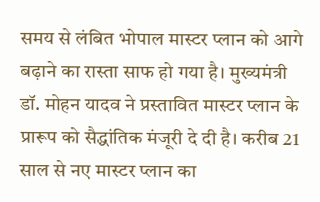समय से लंबित भोपाल मास्टर प्लान को आगे बढ़ाने का रास्ता साफ हो गया है। मुख्यमंत्री डॉ. मोहन यादव ने प्रस्तावित मास्टर प्लान के प्रारूप को सैद्धांतिक मंजूरी दे दी है। करीब 21 साल से नए मास्टर प्लान का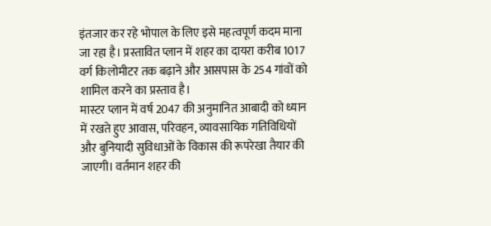इंतजार कर रहे भोपाल के लिए इसे महत्वपूर्ण कदम माना जा रहा है। प्रस्तावित प्लान में शहर का दायरा करीब 1017 वर्ग किलोमीटर तक बढ़ाने और आसपास के 254 गांवों को शामिल करने का प्रस्ताव है।
मास्टर प्लान में वर्ष 2047 की अनुमानित आबादी को ध्यान में रखते हुए आवास, परिवहन, व्यावसायिक गतिविधियों और बुनियादी सुविधाओं के विकास की रूपरेखा तैयार की जाएगी। वर्तमान शहर की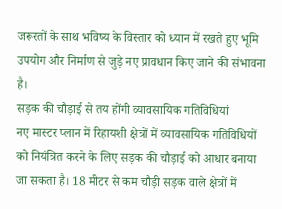जरूरतों के साथ भविष्य के विस्तार को ध्यान में रखते हुए भूमि उपयोग और निर्माण से जुड़े नए प्रावधान किए जाने की संभावना है।
सड़क की चौड़ाई से तय होंगी व्यावसायिक गतिविधियां
नए मास्टर प्लान में रिहायशी क्षेत्रों में व्यावसायिक गतिविधियों को नियंत्रित करने के लिए सड़क की चौड़ाई को आधार बनाया जा सकता है। 18 मीटर से कम चौड़ी सड़क वाले क्षेत्रों में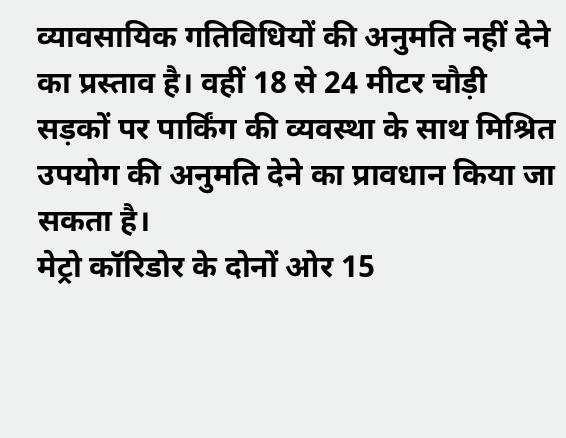व्यावसायिक गतिविधियों की अनुमति नहीं देने का प्रस्ताव है। वहीं 18 से 24 मीटर चौड़ी सड़कों पर पार्किंग की व्यवस्था के साथ मिश्रित उपयोग की अनुमति देने का प्रावधान किया जा सकता है।
मेट्रो कॉरिडोर के दोनों ओर 15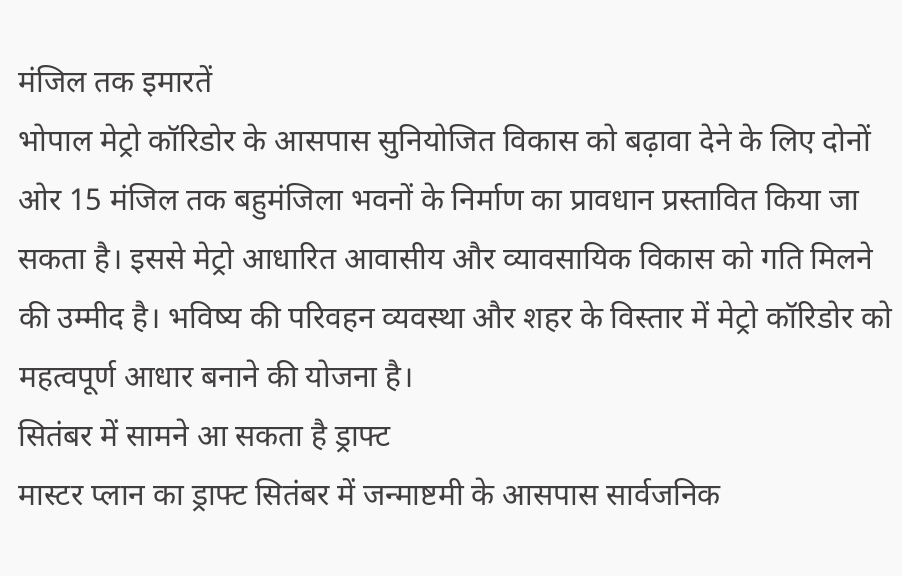मंजिल तक इमारतें
भोपाल मेट्रो कॉरिडोर के आसपास सुनियोजित विकास को बढ़ावा देने के लिए दोनों ओर 15 मंजिल तक बहुमंजिला भवनों के निर्माण का प्रावधान प्रस्तावित किया जा सकता है। इससे मेट्रो आधारित आवासीय और व्यावसायिक विकास को गति मिलने की उम्मीद है। भविष्य की परिवहन व्यवस्था और शहर के विस्तार में मेट्रो कॉरिडोर को महत्वपूर्ण आधार बनाने की योजना है।
सितंबर में सामने आ सकता है ड्राफ्ट
मास्टर प्लान का ड्राफ्ट सितंबर में जन्माष्टमी के आसपास सार्वजनिक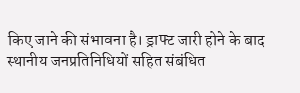किए जाने की संभावना है। ड्राफ्ट जारी होने के बाद स्थानीय जनप्रतिनिधियों सहित संबंधित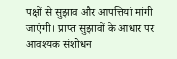पक्षों से सुझाव और आपत्तियां मांगी जाएंगी। प्राप्त सुझावों के आधार पर आवश्यक संशोधन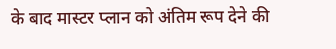के बाद मास्टर प्लान को अंतिम रूप देने की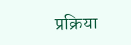प्रक्रिया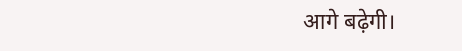आगे बढ़ेगी।